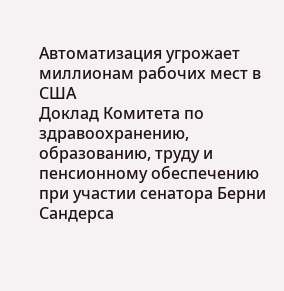Автоматизация угрожает миллионам рабочих мест в США
Доклад Комитета по здравоохранению, образованию, труду и пенсионному обеспечению при участии сенатора Берни Сандерса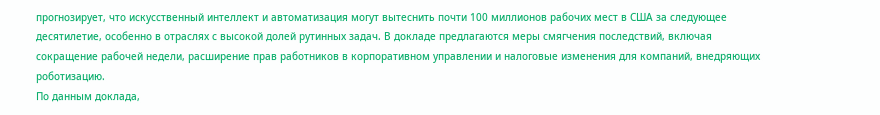прогнозирует, что искусственный интеллект и автоматизация могут вытеснить почти 100 миллионов рабочих мест в США за следующее десятилетие, особенно в отраслях с высокой долей рутинных задач. В докладе предлагаются меры смягчения последствий, включая сокращение рабочей недели, расширение прав работников в корпоративном управлении и налоговые изменения для компаний, внедряющих роботизацию.
По данным доклада,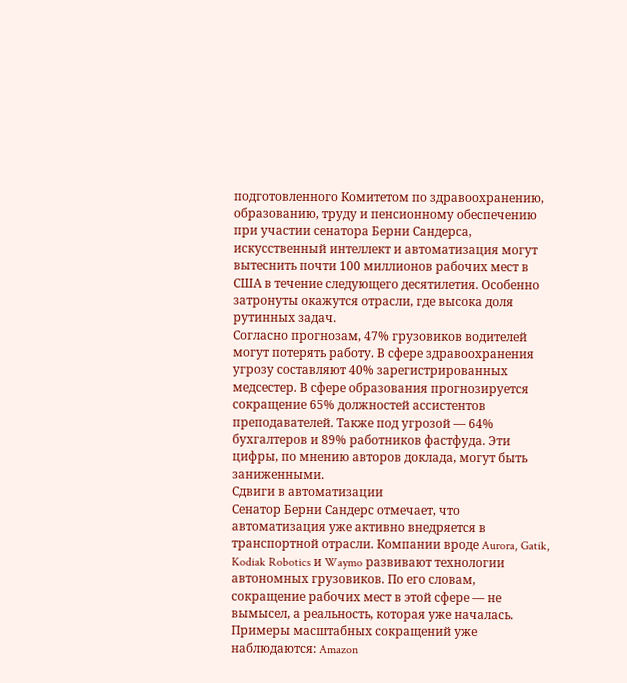подготовленного Комитетом по здравоохранению, образованию, труду и пенсионному обеспечению при участии сенатора Берни Сандерса, искусственный интеллект и автоматизация могут вытеснить почти 100 миллионов рабочих мест в США в течение следующего десятилетия. Особенно затронуты окажутся отрасли, где высока доля рутинных задач.
Согласно прогнозам, 47% грузовиков водителей могут потерять работу. В сфере здравоохранения угрозу составляют 40% зарегистрированных медсестер. В сфере образования прогнозируется сокращение 65% должностей ассистентов преподавателей. Также под угрозой — 64% бухгалтеров и 89% работников фастфуда. Эти цифры, по мнению авторов доклада, могут быть заниженными.
Сдвиги в автоматизации
Сенатор Берни Сандерс отмечает, что автоматизация уже активно внедряется в транспортной отрасли. Компании вроде Aurora, Gatik, Kodiak Robotics и Waymo развивают технологии автономных грузовиков. По его словам, сокращение рабочих мест в этой сфере — не вымысел, а реальность, которая уже началась.
Примеры масштабных сокращений уже наблюдаются: Amazon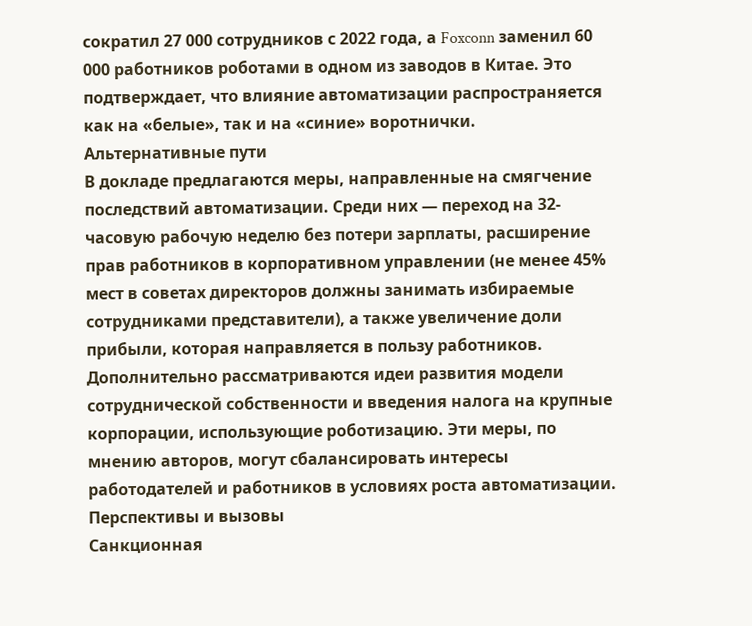сократил 27 000 сотрудников с 2022 года, а Foxconn заменил 60 000 работников роботами в одном из заводов в Китае. Это подтверждает, что влияние автоматизации распространяется как на «белые», так и на «синие» воротнички.
Альтернативные пути
В докладе предлагаются меры, направленные на смягчение последствий автоматизации. Среди них — переход на 32-часовую рабочую неделю без потери зарплаты, расширение прав работников в корпоративном управлении (не менее 45% мест в советах директоров должны занимать избираемые сотрудниками представители), а также увеличение доли прибыли, которая направляется в пользу работников.
Дополнительно рассматриваются идеи развития модели сотруднической собственности и введения налога на крупные корпорации, использующие роботизацию. Эти меры, по мнению авторов, могут сбалансировать интересы работодателей и работников в условиях роста автоматизации.
Перспективы и вызовы
Санкционная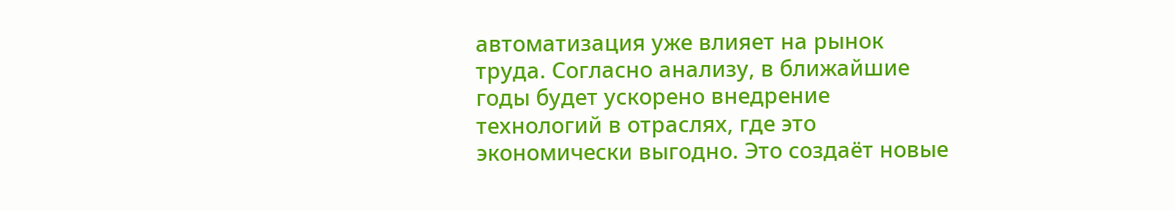автоматизация уже влияет на рынок труда. Согласно анализу, в ближайшие годы будет ускорено внедрение технологий в отраслях, где это экономически выгодно. Это создаёт новые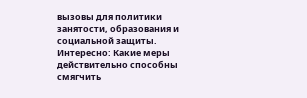вызовы для политики занятости, образования и социальной защиты.
Интересно: Какие меры действительно способны смягчить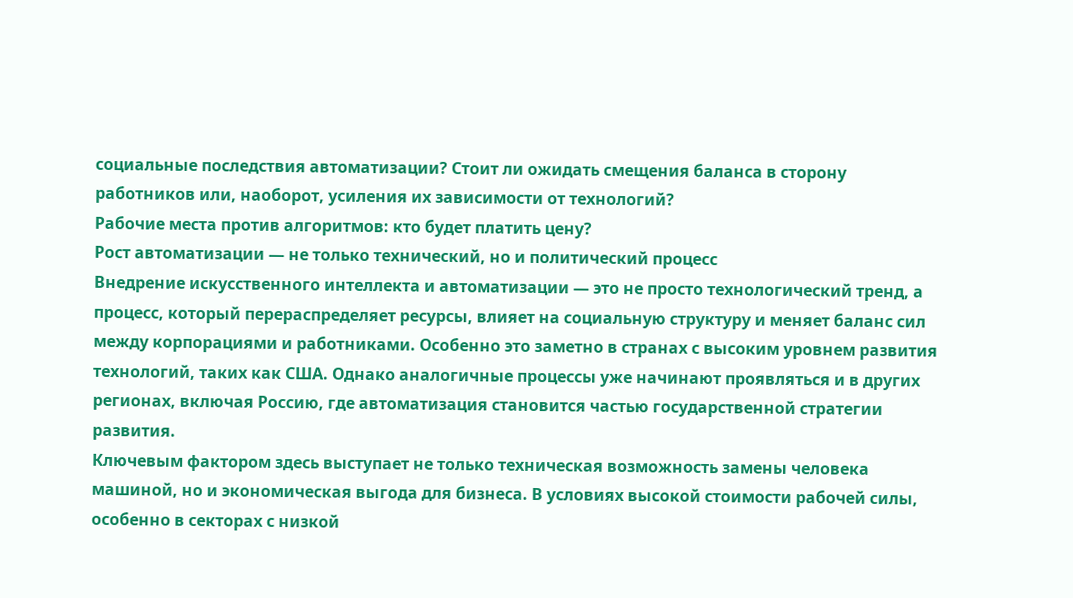социальные последствия автоматизации? Стоит ли ожидать смещения баланса в сторону работников или, наоборот, усиления их зависимости от технологий?
Рабочие места против алгоритмов: кто будет платить цену?
Рост автоматизации — не только технический, но и политический процесс
Внедрение искусственного интеллекта и автоматизации — это не просто технологический тренд, а процесс, который перераспределяет ресурсы, влияет на социальную структуру и меняет баланс сил между корпорациями и работниками. Особенно это заметно в странах с высоким уровнем развития технологий, таких как США. Однако аналогичные процессы уже начинают проявляться и в других регионах, включая Россию, где автоматизация становится частью государственной стратегии развития.
Ключевым фактором здесь выступает не только техническая возможность замены человека машиной, но и экономическая выгода для бизнеса. В условиях высокой стоимости рабочей силы, особенно в секторах с низкой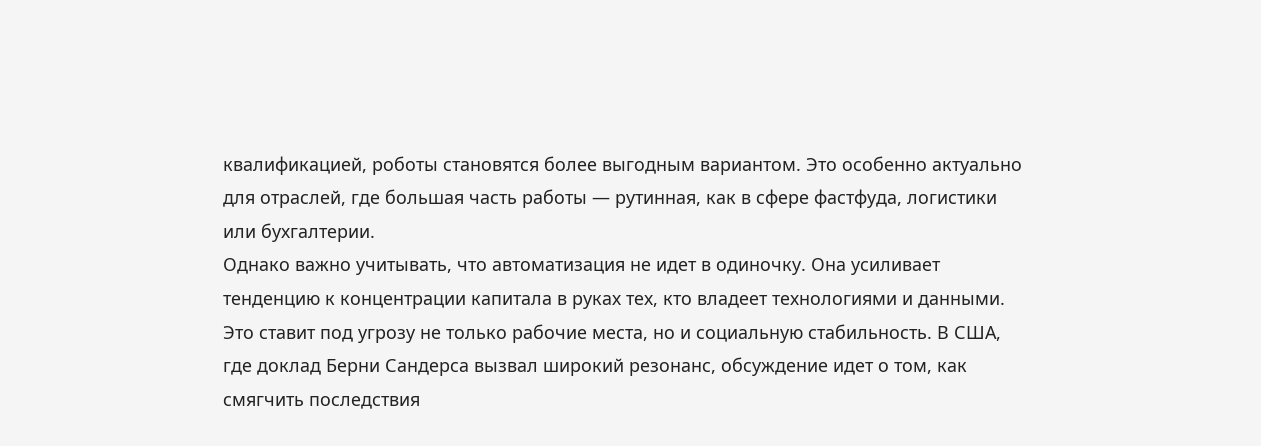квалификацией, роботы становятся более выгодным вариантом. Это особенно актуально для отраслей, где большая часть работы — рутинная, как в сфере фастфуда, логистики или бухгалтерии.
Однако важно учитывать, что автоматизация не идет в одиночку. Она усиливает тенденцию к концентрации капитала в руках тех, кто владеет технологиями и данными. Это ставит под угрозу не только рабочие места, но и социальную стабильность. В США, где доклад Берни Сандерса вызвал широкий резонанс, обсуждение идет о том, как смягчить последствия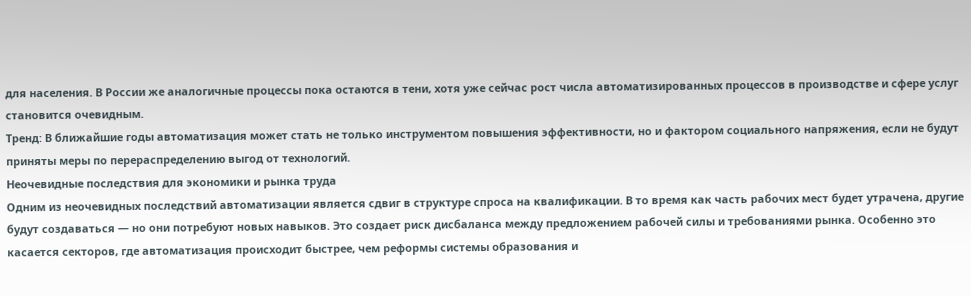для населения. В России же аналогичные процессы пока остаются в тени, хотя уже сейчас рост числа автоматизированных процессов в производстве и сфере услуг становится очевидным.
Тренд: В ближайшие годы автоматизация может стать не только инструментом повышения эффективности, но и фактором социального напряжения, если не будут приняты меры по перераспределению выгод от технологий.
Неочевидные последствия для экономики и рынка труда
Одним из неочевидных последствий автоматизации является сдвиг в структуре спроса на квалификации. В то время как часть рабочих мест будет утрачена, другие будут создаваться — но они потребуют новых навыков. Это создает риск дисбаланса между предложением рабочей силы и требованиями рынка. Особенно это касается секторов, где автоматизация происходит быстрее, чем реформы системы образования и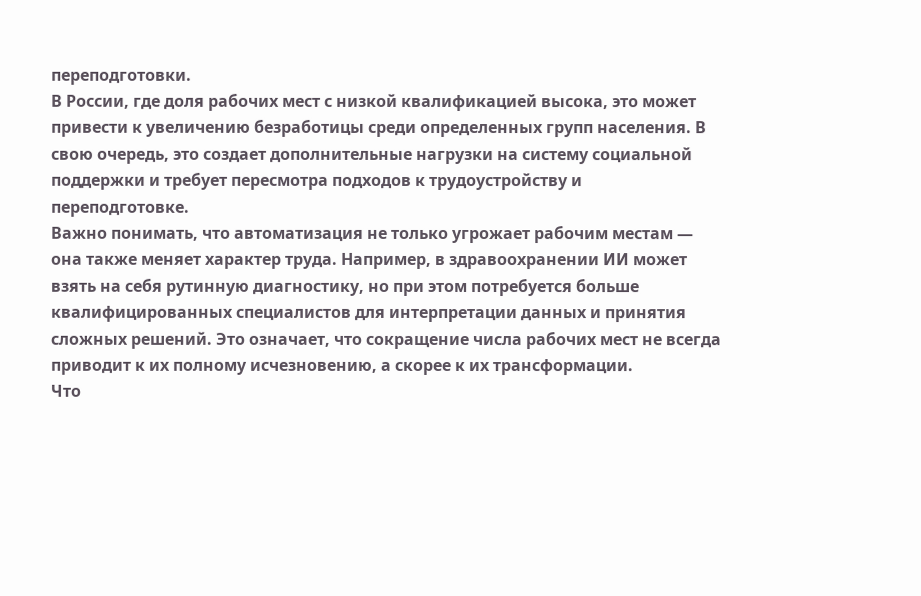переподготовки.
В России, где доля рабочих мест с низкой квалификацией высока, это может привести к увеличению безработицы среди определенных групп населения. В свою очередь, это создает дополнительные нагрузки на систему социальной поддержки и требует пересмотра подходов к трудоустройству и переподготовке.
Важно понимать, что автоматизация не только угрожает рабочим местам — она также меняет характер труда. Например, в здравоохранении ИИ может взять на себя рутинную диагностику, но при этом потребуется больше квалифицированных специалистов для интерпретации данных и принятия сложных решений. Это означает, что сокращение числа рабочих мест не всегда приводит к их полному исчезновению, а скорее к их трансформации.
Что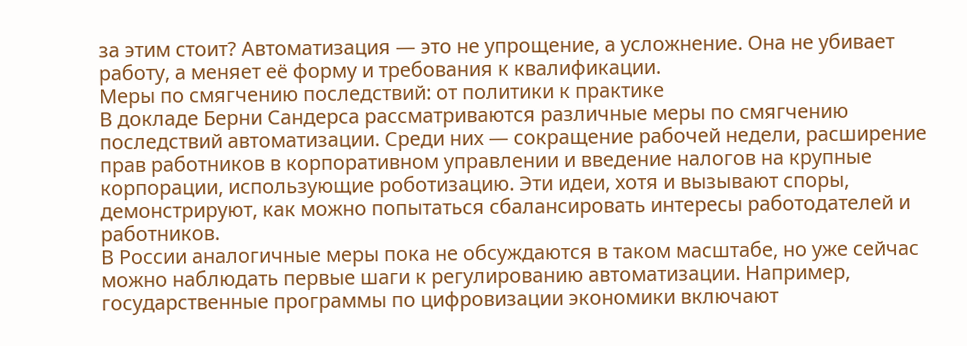за этим стоит? Автоматизация — это не упрощение, а усложнение. Она не убивает работу, а меняет её форму и требования к квалификации.
Меры по смягчению последствий: от политики к практике
В докладе Берни Сандерса рассматриваются различные меры по смягчению последствий автоматизации. Среди них — сокращение рабочей недели, расширение прав работников в корпоративном управлении и введение налогов на крупные корпорации, использующие роботизацию. Эти идеи, хотя и вызывают споры, демонстрируют, как можно попытаться сбалансировать интересы работодателей и работников.
В России аналогичные меры пока не обсуждаются в таком масштабе, но уже сейчас можно наблюдать первые шаги к регулированию автоматизации. Например, государственные программы по цифровизации экономики включают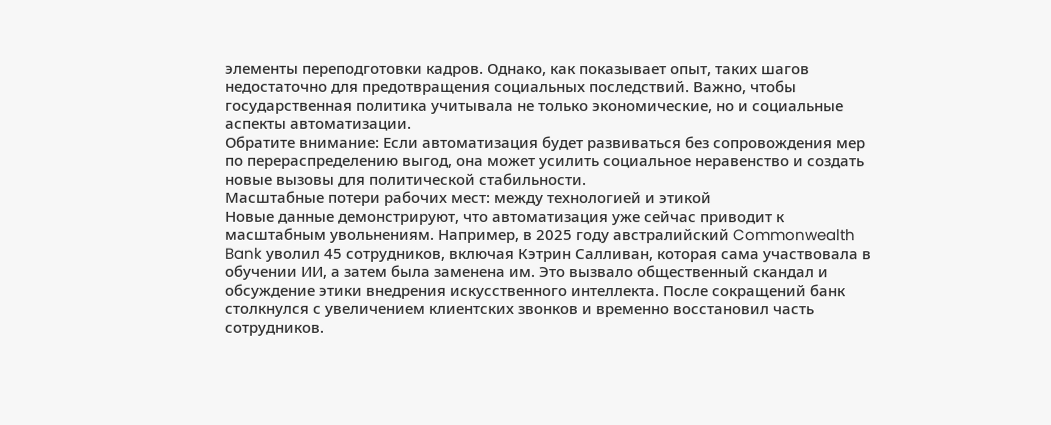элементы переподготовки кадров. Однако, как показывает опыт, таких шагов недостаточно для предотвращения социальных последствий. Важно, чтобы государственная политика учитывала не только экономические, но и социальные аспекты автоматизации.
Обратите внимание: Если автоматизация будет развиваться без сопровождения мер по перераспределению выгод, она может усилить социальное неравенство и создать новые вызовы для политической стабильности.
Масштабные потери рабочих мест: между технологией и этикой
Новые данные демонстрируют, что автоматизация уже сейчас приводит к масштабным увольнениям. Например, в 2025 году австралийский Commonwealth Bank уволил 45 сотрудников, включая Кэтрин Салливан, которая сама участвовала в обучении ИИ, а затем была заменена им. Это вызвало общественный скандал и обсуждение этики внедрения искусственного интеллекта. После сокращений банк столкнулся с увеличением клиентских звонков и временно восстановил часть сотрудников.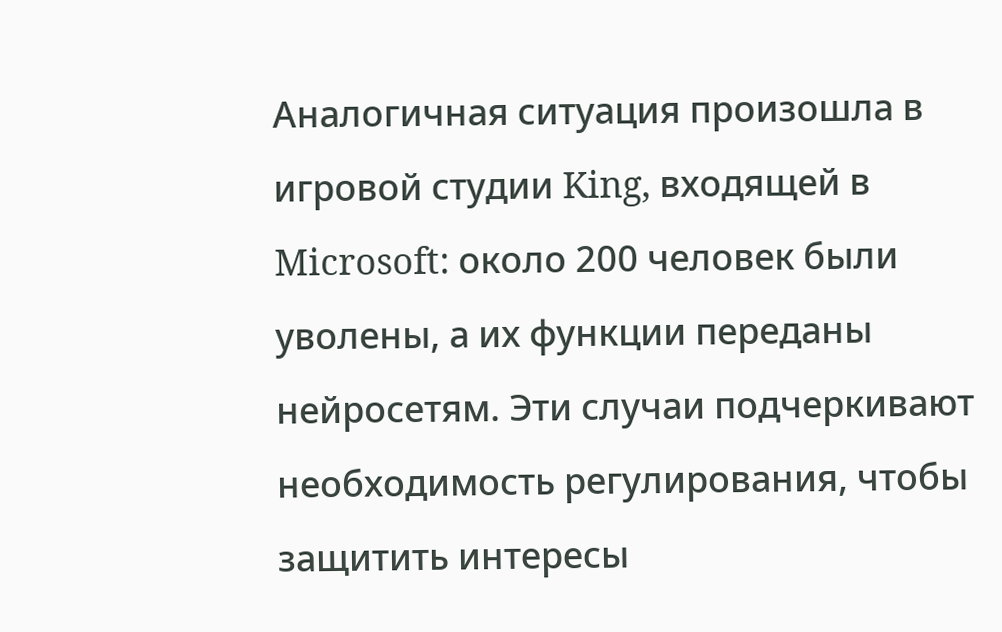Аналогичная ситуация произошла в игровой студии King, входящей в Microsoft: около 200 человек были уволены, а их функции переданы нейросетям. Эти случаи подчеркивают необходимость регулирования, чтобы защитить интересы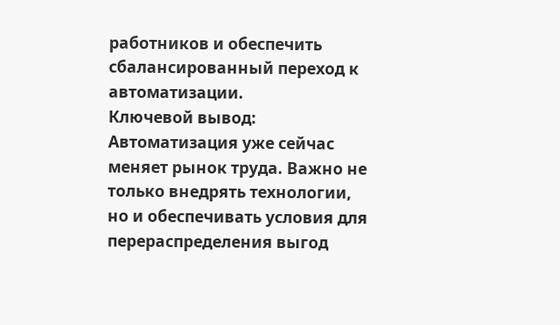работников и обеспечить сбалансированный переход к автоматизации.
Ключевой вывод: Автоматизация уже сейчас меняет рынок труда. Важно не только внедрять технологии, но и обеспечивать условия для перераспределения выгод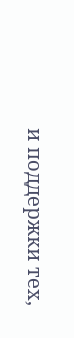и поддержки тех,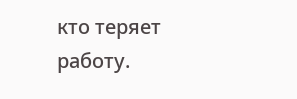кто теряет работу.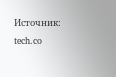Источник: tech.co